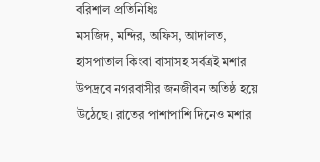বরিশাল প্রতিনিধিঃ
মসজিদ, মন্দির, অফিস, আদালত, হাসপাতাল কিংবা বাসাসহ সর্বত্রই মশার উপদ্রবে নগরবাসীর জনজীবন অতিষ্ঠ হয়ে উঠেছে। রাতের পাশাপাশি দিনেও মশার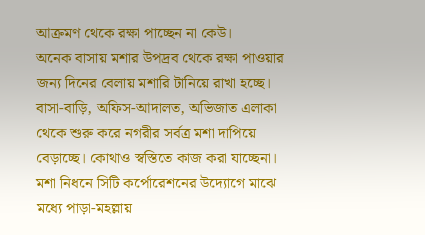আক্রমণ থেকে রক্ষা পাচ্ছেন না কেউ।
অনেক বাসায় মশার উপদ্রব থেকে রক্ষা পাওয়ার জন্য দিনের বেলায় মশারি টানিয়ে রাখা হচ্ছে। বাসা-বাড়ি, অফিস-আদালত, অভিজাত এলাকা থেকে শুরু করে নগরীর সর্বত্র মশা দাপিয়ে বেড়াচ্ছে। কোথাও স্বস্তিতে কাজ করা যাচ্ছেনা। মশা নিধনে সিটি কর্পোরেশনের উদ্যোগে মাঝে মধ্যে পাড়া-মহল্লায়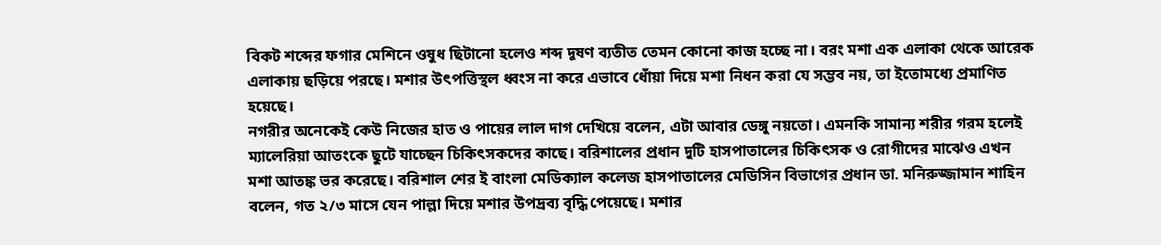বিকট শব্দের ফগার মেশিনে ওষুধ ছিটানো হলেও শব্দ দূষণ ব্যতীত তেমন কোনো কাজ হচ্ছে না। বরং মশা এক এলাকা থেকে আরেক এলাকায় ছড়িয়ে পরছে। মশার উৎপত্তিস্থল ধ্বংস না করে এভাবে ধোঁয়া দিয়ে মশা নিধন করা যে সম্ভব নয়, তা ইতোমধ্যে প্রমাণিত হয়েছে।
নগরীর অনেকেই কেউ নিজের হাত ও পায়ের লাল দাগ দেখিয়ে বলেন, এটা আবার ডেঙ্গু নয়তো। এমনকি সামান্য শরীর গরম হলেই ম্যালেরিয়া আতংকে ছুটে যাচ্ছেন চিকিৎসকদের কাছে। বরিশালের প্রধান দুটি হাসপাতালের চিকিৎসক ও রোগীদের মাঝেও এখন মশা আতঙ্ক ভর করেছে। বরিশাল শের ই বাংলা মেডিক্যাল কলেজ হাসপাতালের মেডিসিন বিভাগের প্রধান ডা. মনিরুজ্জামান শাহিন বলেন, গত ২/৩ মাসে যেন পাল্লা দিয়ে মশার উপদ্রব্য বৃদ্ধি পেয়েছে। মশার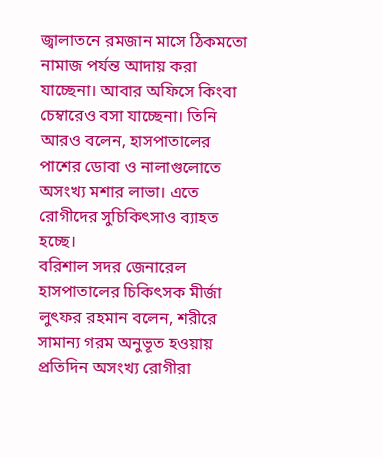জ্বালাতনে রমজান মাসে ঠিকমতো নামাজ পর্যন্ত আদায় করা যাচ্ছেনা। আবার অফিসে কিংবা চেম্বারেও বসা যাচ্ছেনা। তিনি আরও বলেন, হাসপাতালের পাশের ডোবা ও নালাগুলোতে অসংখ্য মশার লাভা। এতে রোগীদের সুচিকিৎসাও ব্যাহত হচ্ছে।
বরিশাল সদর জেনারেল হাসপাতালের চিকিৎসক মীর্জা লুৎফর রহমান বলেন, শরীরে সামান্য গরম অনুভূত হওয়ায় প্রতিদিন অসংখ্য রোগীরা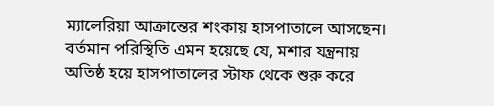ম্যালেরিয়া আক্রান্তের শংকায় হাসপাতালে আসছেন। বর্তমান পরিস্থিতি এমন হয়েছে যে, মশার যন্ত্রনায় অতিষ্ঠ হয়ে হাসপাতালের স্টাফ থেকে শুরু করে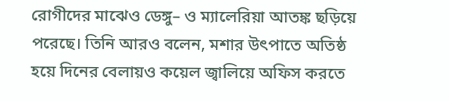রোগীদের মাঝেও ডেঙ্গু– ও ম্যালেরিয়া আতঙ্ক ছড়িয়ে পরেছে। তিনি আরও বলেন, মশার উৎপাতে অতিষ্ঠ হয়ে দিনের বেলায়ও কয়েল জ্বালিয়ে অফিস করতে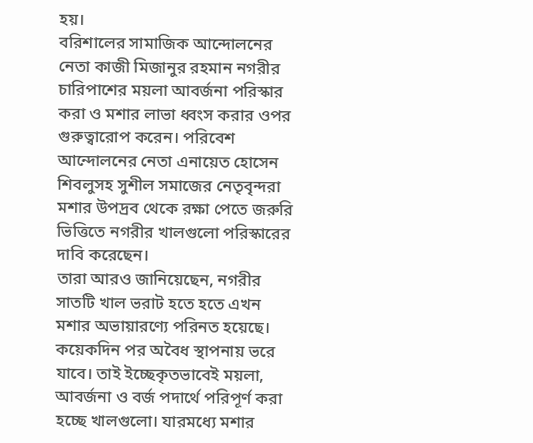হয়।
বরিশালের সামাজিক আন্দোলনের নেতা কাজী মিজানুর রহমান নগরীর চারিপাশের ময়লা আবর্জনা পরিস্কার করা ও মশার লাভা ধ্বংস করার ওপর গুরুত্বারোপ করেন। পরিবেশ আন্দোলনের নেতা এনায়েত হোসেন শিবলুসহ সুশীল সমাজের নেতৃবৃন্দরা মশার উপদ্রব থেকে রক্ষা পেতে জরুরি ভিত্তিতে নগরীর খালগুলো পরিস্কারের দাবি করেছেন।
তারা আরও জানিয়েছেন, নগরীর সাতটি খাল ভরাট হতে হতে এখন মশার অভায়ারণ্যে পরিনত হয়েছে। কয়েকদিন পর অবৈধ স্থাপনায় ভরে যাবে। তাই ইচ্ছেকৃতভাবেই ময়লা, আবর্জনা ও বর্জ পদার্থে পরিপূর্ণ করা হচ্ছে খালগুলো। যারমধ্যে মশার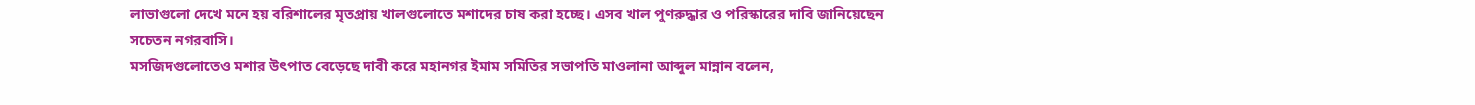লাভাগুলো দেখে মনে হয় বরিশালের মৃতপ্রায় খালগুলোতে মশাদের চাষ করা হচ্ছে। এসব খাল পুণরুদ্ধার ও পরিস্কারের দাবি জানিয়েছেন সচেতন নগরবাসি।
মসজিদগুলোতেও মশার উৎপাত বেড়েছে দাবী করে মহানগর ইমাম সমিতির সভাপতি মাওলানা আব্দুল মান্নান বলেন,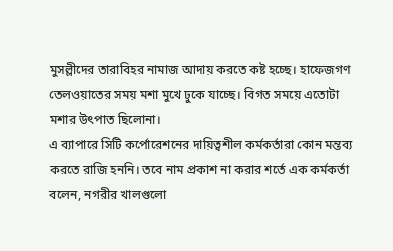মুসল্লীদের তারাবিহর নামাজ আদায় করতে কষ্ট হচ্ছে। হাফেজগণ তেলওয়াতের সময় মশা মুখে ঢুকে যাচ্ছে। বিগত সময়ে এতোটা মশার উৎপাত ছিলোনা।
এ ব্যাপারে সিটি কর্পোরেশনের দায়িত্বশীল কর্মকর্তারা কোন মন্তব্য করতে রাজি হননি। তবে নাম প্রকাশ না করার শর্তে এক কর্মকর্তা বলেন, নগরীর খালগুলো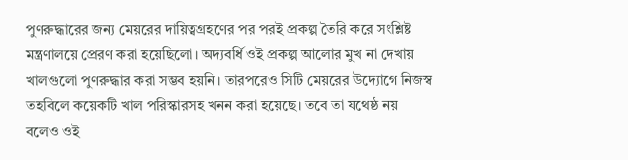পুণরুদ্ধারের জন্য মেয়রের দায়িত্বগ্রহণের পর পরই প্রকল্প তৈরি করে সংশ্লিষ্ট মন্ত্রণালয়ে প্রেরণ করা হয়েছিলো। অদ্যবর্ধি ওই প্রকল্প আলোর মুখ না দেখায় খালগুলো পুণরুদ্ধার করা সম্ভব হয়নি। তারপরেও সিটি মেয়রের উদ্যোগে নিজস্ব তহবিলে কয়েকটি খাল পরিস্কারসহ খনন করা হয়েছে। তবে তা যথেষ্ঠ নয় বলেও ওই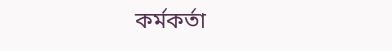কর্মকর্তা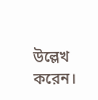উল্লেখ করেন।